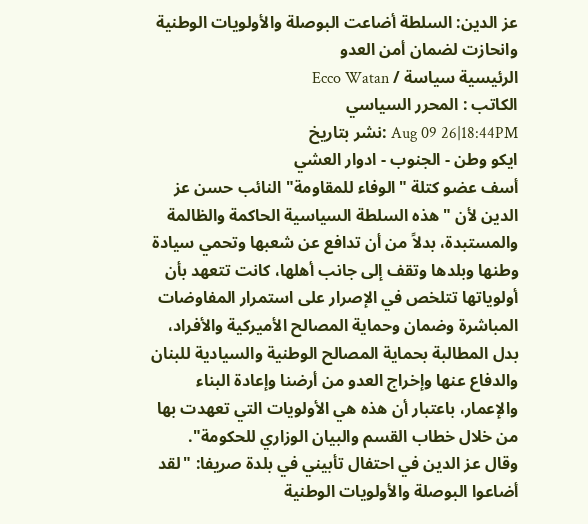عز الدين: السلطة أضاعت البوصلة والأولويات الوطنية وانحازت لضمان أمن العدو
الرئيسية سياسة / Ecco Watan
الكاتب : المحرر السياسي
Aug 09 26|18:44PM :نشر بتاريخ
ايكو وطن - الجنوب - ادوار العشي
أسف عضو كتلة "الوفاء للمقاومة" النائب حسن عز الدين لأن "هذه السلطة السياسية الحاكمة والظالمة والمستبدة، بدلاً من أن تدافع عن شعبها وتحمي سيادة وطنها وبلدها وتقف إلى جانب أهلها، كانت تتعهد بأن أولوياتها تتلخص في الإصرار على استمرار المفاوضات المباشرة وضمان وحماية المصالح الأميركية والأفراد، بدل المطالبة بحماية المصالح الوطنية والسيادية للبنان والدفاع عنها وإخراج العدو من أرضنا وإعادة البناء والإعمار، باعتبار أن هذه هي الأولويات التي تعهدت بها من خلال خطاب القسم والبيان الوزاري للحكومة".
وقال عز الدين في احتفال تأبيني في بلدة صريفا: "لقد أضاعوا البوصلة والأولويات الوطنية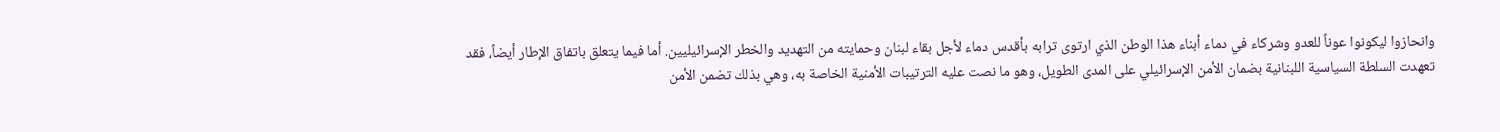وانحازوا ليكونوا عوناً للعدو وشركاء في دماء أبناء هذا الوطن الذي ارتوى ترابه بأقدس دماء لأجل بقاء لبنان وحمايته من التهديد والخطر الإسرائيليين. أما فيما يتعلق باتفاق الإطار أيضاً، فقد تعهدت السلطة السياسية اللبنانية بضمان الأمن الإسرائيلي على المدى الطويل، وهو ما نصت عليه الترتيبات الأمنية الخاصة به، وهي بذلك تضمن الأمن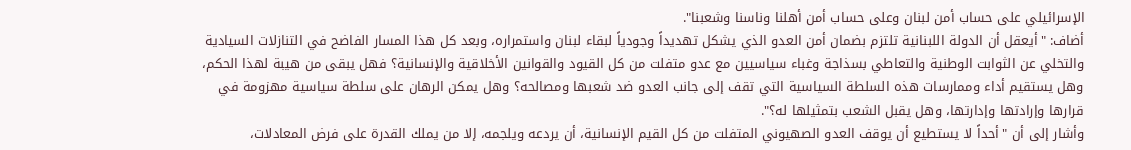الإسرائيلي على حساب أمن لبنان وعلى حساب أمن أهلنا وناسنا وشعبنا".
أضاف: "أيعقل أن الدولة اللبنانية تلتزم بضمان أمن العدو الذي يشكل تهديداً وجودياً لبقاء لبنان واستمراره، وبعد كل هذا المسار الفاضح في التنازلات السيادية والتخلي عن الثوابت الوطنية والتعاطي بسذاجة وغباء سياسيين مع عدو متفلت من كل القيود والقوانين الأخلاقية والإنسانية؟ فهل يبقى من هيبة لهذا الحكم، وهل يستقيم أداء وممارسات هذه السلطة السياسية التي تقف إلى جانب العدو ضد شعبها ومصالحه؟ وهل يمكن الرهان على سلطة سياسية مهزومة في قرارها وإرادتها وإدارتها، وهل يقبل الشعب بتمثيلها له؟".
وأشار إلى أن "أحداً لا يستطيع أن يوقف العدو الصهيوني المتفلت من كل القيم الإنسانية، أن يردعه ويلجمه، إلا من يملك القدرة على فرض المعادلات،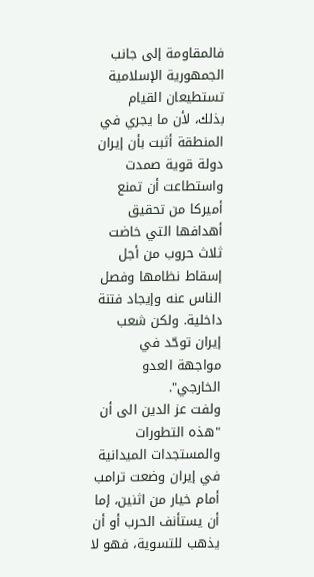فالمقاومة إلى جانب الجمهورية الإسلامية تستطيعان القيام بذلك، لأن ما يجري في المنطقة أثبت بأن إيران دولة قوية صمدت واستطاعت أن تمنع أميركا من تحقيق أهدافها التي خاضت ثلاث حروب من أجل إسقاط نظامها وفصل الناس عنه وإيجاد فتنة داخلية. ولكن شعب إيران توحّد في مواجهة العدو الخارجي".
ولفت عز الدين الى أن "هذه التطورات والمستجدات الميدانية في إيران وضعت ترامب أمام خيار من اثنين، إما أن يستأنف الحرب أو أن يذهب للتسوية، فهو لا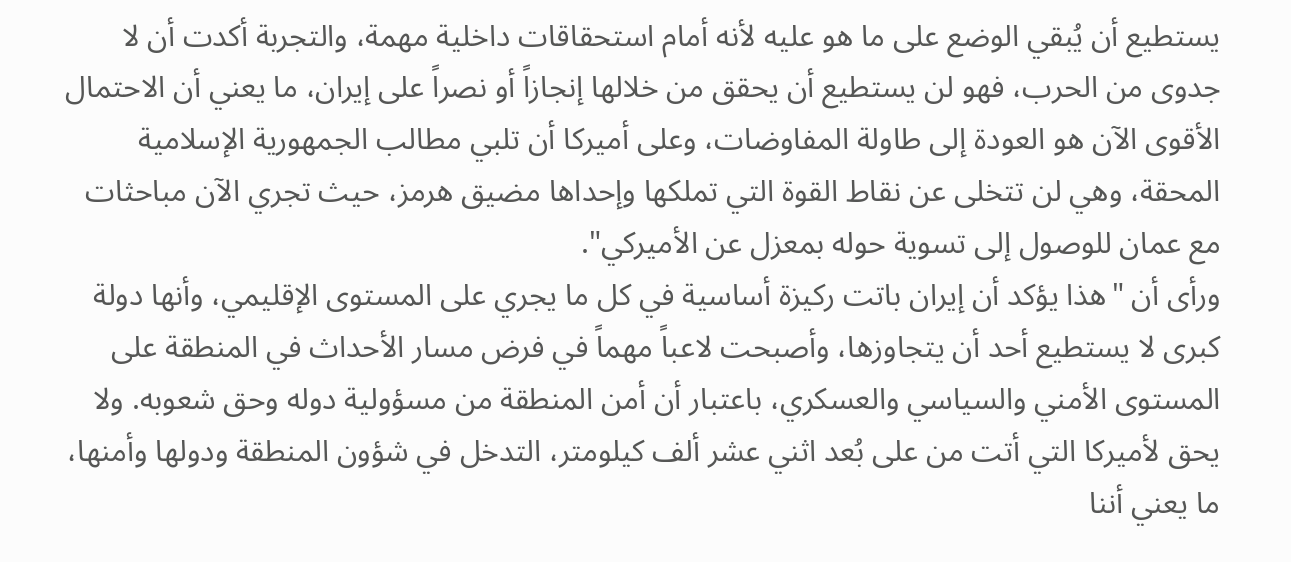يستطيع أن يُبقي الوضع على ما هو عليه لأنه أمام استحقاقات داخلية مهمة، والتجربة أكدت أن لا جدوى من الحرب، فهو لن يستطيع أن يحقق من خلالها إنجازاً أو نصراً على إيران، ما يعني أن الاحتمال الأقوى الآن هو العودة إلى طاولة المفاوضات، وعلى أميركا أن تلبي مطالب الجمهورية الإسلامية المحقة، وهي لن تتخلى عن نقاط القوة التي تملكها وإحداها مضيق هرمز، حيث تجري الآن مباحثات مع عمان للوصول إلى تسوية حوله بمعزل عن الأميركي".
ورأى أن "هذا يؤكد أن إيران باتت ركيزة أساسية في كل ما يجري على المستوى الإقليمي، وأنها دولة كبرى لا يستطيع أحد أن يتجاوزها، وأصبحت لاعباً مهماً في فرض مسار الأحداث في المنطقة على المستوى الأمني والسياسي والعسكري، باعتبار أن أمن المنطقة من مسؤولية دوله وحق شعوبه. ولا يحق لأميركا التي أتت من على بُعد اثني عشر ألف كيلومتر، التدخل في شؤون المنطقة ودولها وأمنها، ما يعني أننا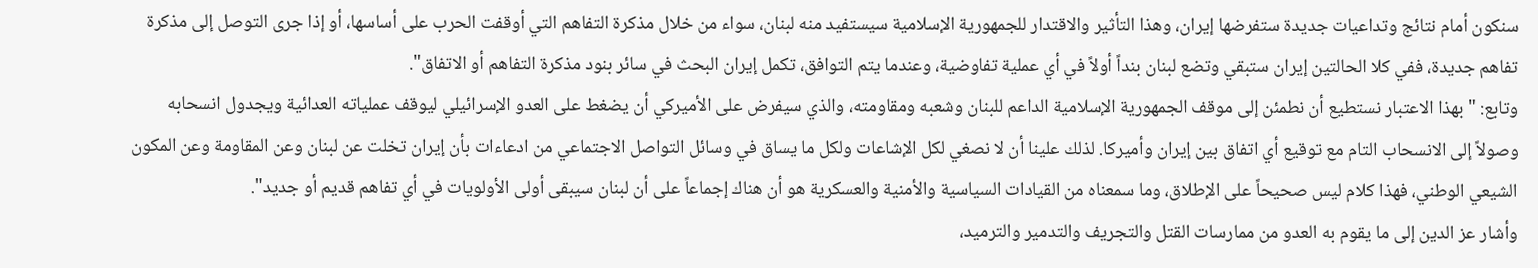سنكون أمام نتائج وتداعيات جديدة ستفرضها إيران، وهذا التأثير والاقتدار للجمهورية الإسلامية سيستفيد منه لبنان، سواء من خلال مذكرة التفاهم التي أوقفت الحرب على أساسها، أو إذا جرى التوصل إلى مذكرة تفاهم جديدة، ففي كلا الحالتين إيران ستبقي وتضع لبنان بنداً أولاً في أي عملية تفاوضية، وعندما يتم التوافق، تكمل إيران البحث في سائر بنود مذكرة التفاهم أو الاتفاق".
وتابع: "بهذا الاعتبار نستطيع أن نطمئن إلى موقف الجمهورية الإسلامية الداعم للبنان وشعبه ومقاومته، والذي سيفرض على الأميركي أن يضغط على العدو الإسرائيلي ليوقف عملياته العدائية ويجدول انسحابه وصولاً إلى الانسحاب التام مع توقيع أي اتفاق بين إيران وأميركا. لذلك علينا أن لا نصغي لكل الإشاعات ولكل ما يساق في وسائل التواصل الاجتماعي من ادعاءات بأن إيران تخلت عن لبنان وعن المقاومة وعن المكون الشيعي الوطني، فهذا كلام ليس صحيحاً على الإطلاق، وما سمعناه من القيادات السياسية والأمنية والعسكرية هو أن هناك إجماعاً على أن لبنان سيبقى أولى الأولويات في أي تفاهم قديم أو جديد".
وأشار عز الدين إلى ما يقوم به العدو من ممارسات القتل والتجريف والتدمير والترميد،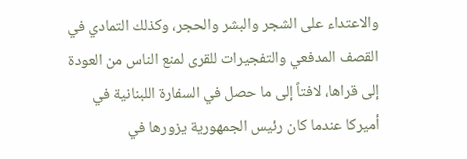والاعتداء على الشجر والبشر والحجر، وكذلك التمادي في القصف المدفعي والتفجيرات للقرى لمنع الناس من العودة إلى قراها، لافتاً إلى ما حصل في السفارة اللبنانية في أميركا عندما كان رئيس الجمهورية يزورها في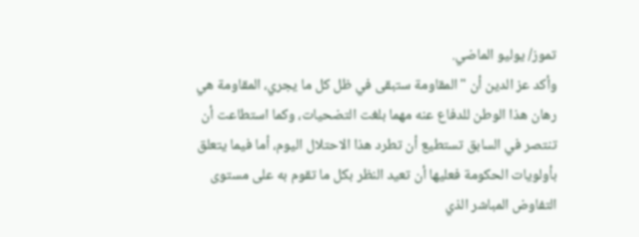تموز/ يوليو الماضي.
وأكد عز الدين أن "المقاومة ستبقى في ظل كل ما يجري، المقاومة هي رهان هذا الوطن للدفاع عنه مهما بلغت التضحيات، وكما استطاعت أن تنتصر في السابق تستطيع أن تطرد هذا الاحتلال اليوم، أما فيما يتعلق بأولويات الحكومة فعليها أن تعيد النظر بكل ما تقوم به على مستوى التفاوض المباشر الذي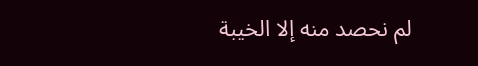لم نحصد منه إلا الخيبة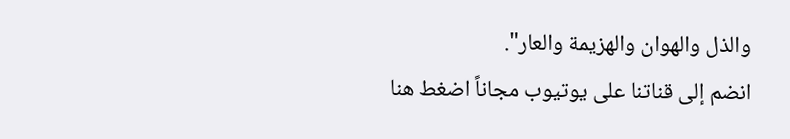والذل والهوان والهزيمة والعار".
انضم إلى قناتنا على يوتيوب مجاناً اضغط هنا